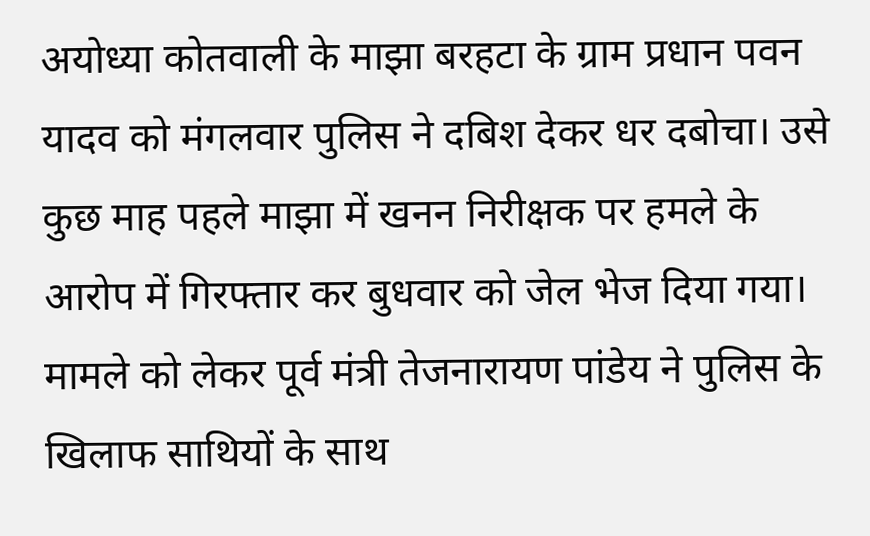अयोध्या कोतवाली के माझा बरहटा के ग्राम प्रधान पवन यादव को मंगलवार पुलिस ने दबिश देकर धर दबोचा। उसे कुछ माह पहले माझा में खनन निरीक्षक पर हमले के आरोप में गिरफ्तार कर बुधवार को जेल भेज दिया गया।
मामले को लेकर पूर्व मंत्री तेजनारायण पांडेय ने पुलिस के खिलाफ साथियों के साथ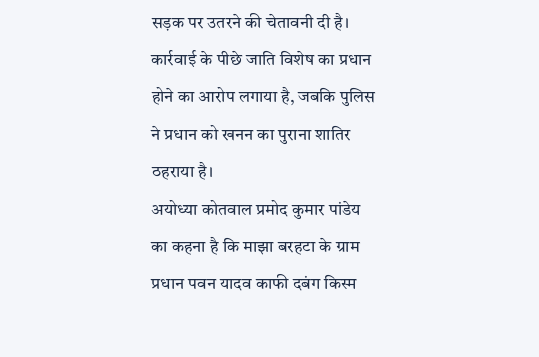सड़क पर उतरने की चेतावनी दी है। कार्रवाई के पीछे जाति विशेष का प्रधान होने का आरोप लगाया है, जबकि पुलिस ने प्रधान को खनन का पुराना शातिर ठहराया है।
अयोध्या कोतवाल प्रमोद कुमार पांडेय का कहना है कि माझा बरहटा के ग्राम प्रधान पवन यादव काफी दबंग किस्म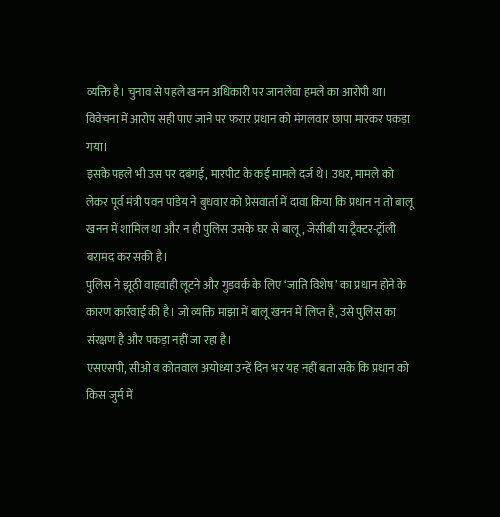व्यक्ति है। चुनाव से पहले खनन अधिकारी पर जानलेवा हमले का आरोपी था। विवेचना में आरोप सही पाए जाने पर फरार प्रधान को मंगलवार छापा मारकर पकड़ा गया।
इसके पहले भी उस पर दबंगई, मारपीट के कई मामले दर्ज थे। उधर, मामले को लेकर पूर्व मंत्री पवन पांडेय ने बुधवार को प्रेसवार्ता में दावा किया कि प्रधान न तो बालू खनन में शामिल था और न ही पुलिस उसके घर से बालू, जेसीबी या ट्रैक्टर-ट्रॉली बरामद कर सकी है।
पुलिस ने झूठी वाहवाही लूटने और गुडवर्क के लिए ‘जाति विशेष’ का प्रधान होने के कारण कार्रवाई की है। जो व्यक्ति माझा में बालू खनन में लिप्त है, उसे पुलिस का संरक्षण है और पकड़ा नहीं जा रहा है।
एसएसपी, सीओ व कोतवाल अयोध्या उन्हें दिन भर यह नहीं बता सके कि प्रधान को किस जुर्म में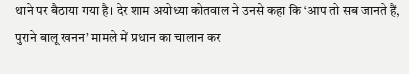थाने पर बैठाया गया है। देर शाम अयोध्या कोतवाल ने उनसे कहा कि ‘आप तो सब जानते हैं, पुराने बालू खनन’ मामले में प्रधान का चालान कर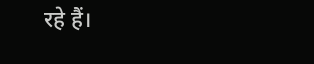रहे हैं।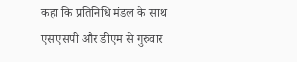कहा कि प्रतिनिधि मंडल के साथ एसएसपी और डीएम से गुरुवार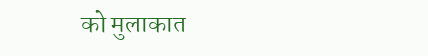को मुलाकात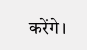करेंगे।